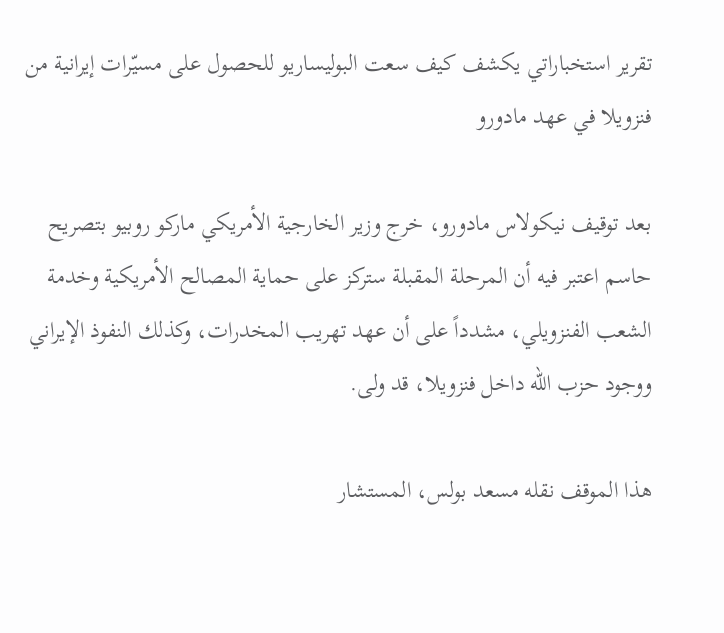تقرير استخباراتي يكشف كيف سعت البوليساريو للحصول على مسيّرات إيرانية من فنزويلا في عهد مادورو

بعد توقيف نيكولاس مادورو، خرج وزير الخارجية الأمريكي ماركو روبيو بتصريح حاسم اعتبر فيه أن المرحلة المقبلة ستركز على حماية المصالح الأمريكية وخدمة الشعب الفنزويلي، مشدداً على أن عهد تهريب المخدرات، وكذلك النفوذ الإيراني ووجود حزب الله داخل فنزويلا، قد ولى.

هذا الموقف نقله مسعد بولس، المستشار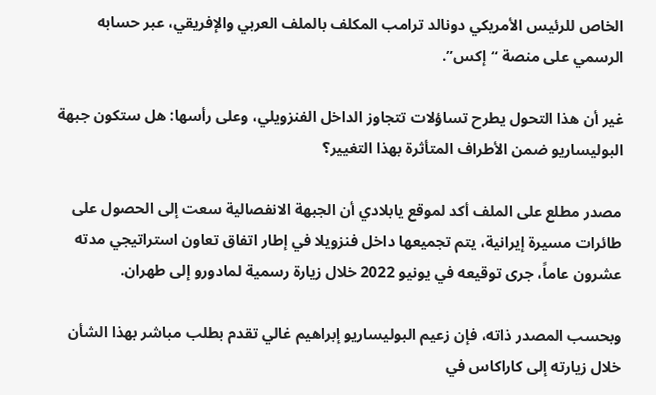الخاص للرئيس الأمريكي دونالد ترامب المكلف بالملف العربي والإفريقي، عبر حسابه الرسمي على منصة “إكس”.

غير أن هذا التحول يطرح تساؤلات تتجاوز الداخل الفنزويلي، وعلى رأسها: هل ستكون جبهة البوليساريو ضمن الأطراف المتأثرة بهذا التغيير؟

مصدر مطلع على الملف أكد لموقع يابلادي أن الجبهة الانفصالية سعت إلى الحصول على طائرات مسيرة إيرانية، يتم تجميعها داخل فنزويلا في إطار اتفاق تعاون استراتيجي مدته عشرون عاماً، جرى توقيعه في يونيو 2022 خلال زيارة رسمية لمادورو إلى طهران.

وبحسب المصدر ذاته، فإن زعيم البوليساريو إبراهيم غالي تقدم بطلب مباشر بهذا الشأن خلال زيارته إلى كاراكاس في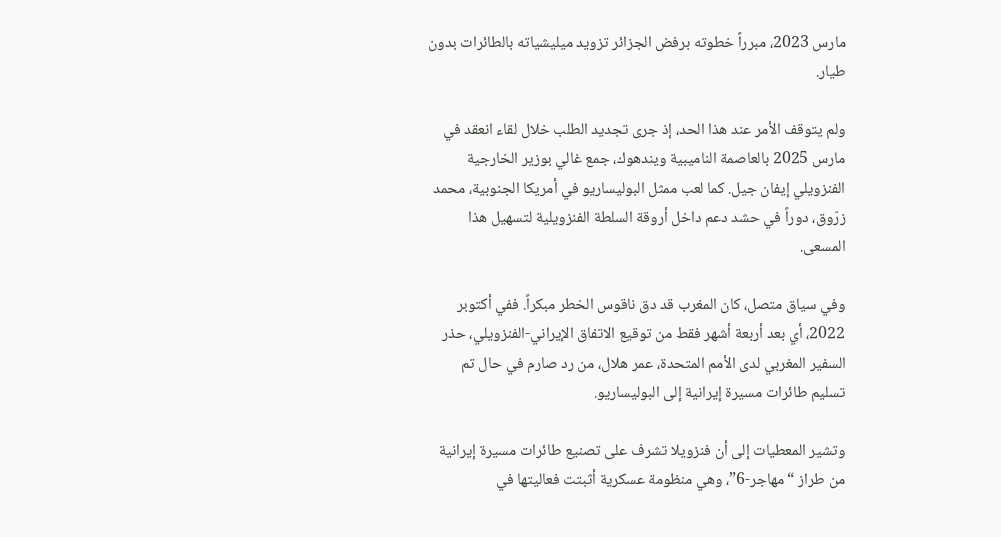مارس 2023، مبرراً خطوته برفض الجزائر تزويد ميليشياته بالطائرات بدون طيار.

ولم يتوقف الأمر عند هذا الحد، إذ جرى تجديد الطلب خلال لقاء انعقد في مارس 2025 بالعاصمة الناميبية ويندهوك، جمع غالي بوزير الخارجية الفنزويلي إيفان جيل. كما لعب ممثل البوليساريو في أمريكا الجنوبية، محمد زرّوق، دوراً في حشد دعم داخل أروقة السلطة الفنزويلية لتسهيل هذا المسعى.

وفي سياق متصل، كان المغرب قد دق ناقوس الخطر مبكراً. ففي أكتوبر 2022، أي بعد أربعة أشهر فقط من توقيع الاتفاق الإيراني-الفنزويلي، حذر السفير المغربي لدى الأمم المتحدة، عمر هلال، من رد صارم في حال تم تسليم طائرات مسيرة إيرانية إلى البوليساريو.

وتشير المعطيات إلى أن فنزويلا تشرف على تصنيع طائرات مسيرة إيرانية من طراز “مهاجر-6”، وهي منظومة عسكرية أثبتت فعاليتها في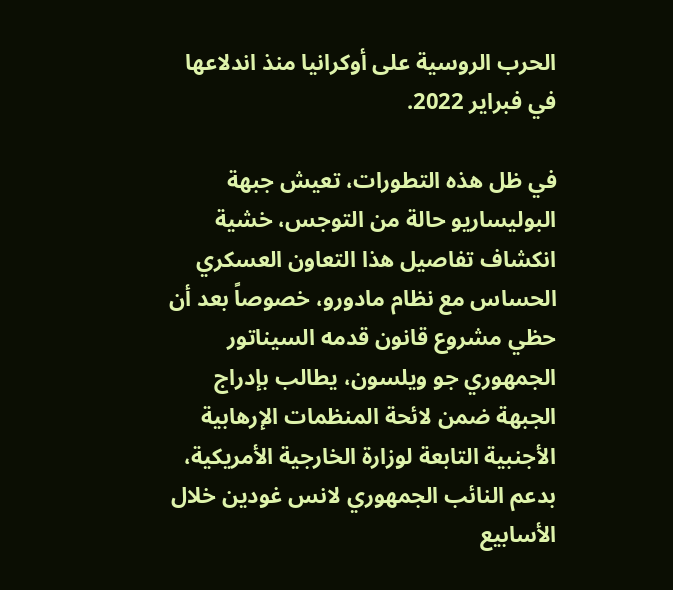الحرب الروسية على أوكرانيا منذ اندلاعها في فبراير 2022.

في ظل هذه التطورات، تعيش جبهة البوليساريو حالة من التوجس، خشية انكشاف تفاصيل هذا التعاون العسكري الحساس مع نظام مادورو، خصوصاً بعد أن حظي مشروع قانون قدمه السيناتور الجمهوري جو ويلسون، يطالب بإدراج الجبهة ضمن لائحة المنظمات الإرهابية الأجنبية التابعة لوزارة الخارجية الأمريكية، بدعم النائب الجمهوري لانس غودين خلال الأسابيع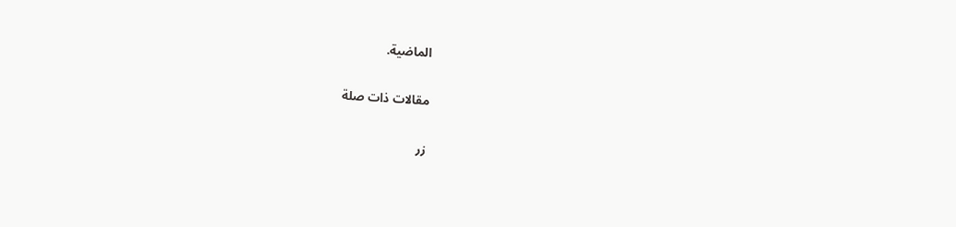الماضية.

مقالات ذات صلة

زر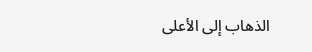الذهاب إلى الأعلى